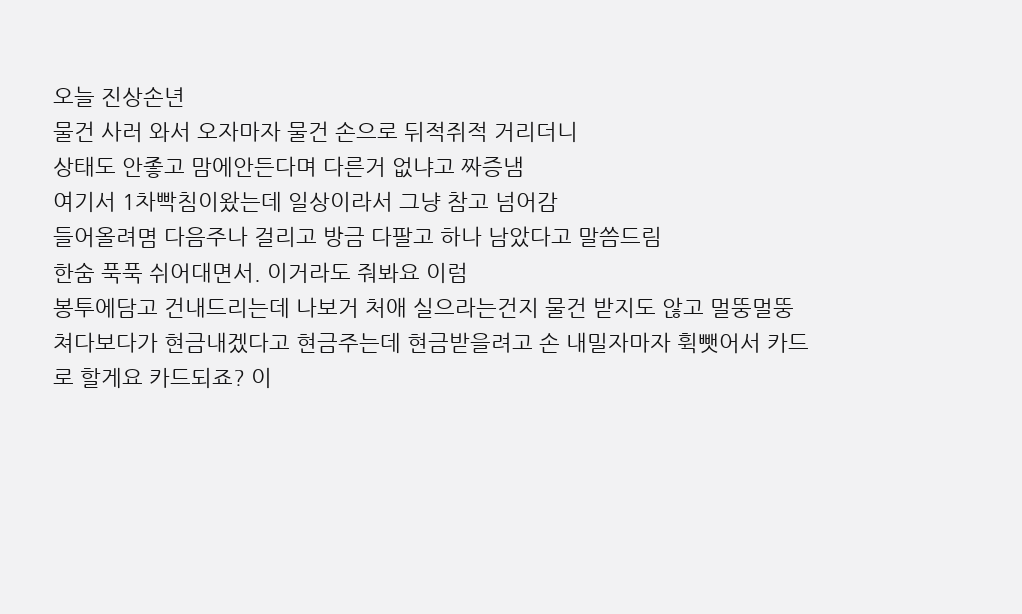오늘 진상손년
물건 사러 와서 오자마자 물건 손으로 뒤적쥐적 거리더니
상태도 안좋고 맘에안든다며 다른거 없냐고 짜증냄
여기서 1차빡침이왔는데 일상이라서 그냥 참고 넘어감
들어올려몀 다음주나 걸리고 방금 다팔고 하나 남았다고 말씀드림
한숨 푹푹 쉬어대면서. 이거라도 줘봐요 이럼
봉투에담고 건내드리는데 나보거 처애 실으라는건지 물건 받지도 않고 멀뚱멀뚱 쳐다보다가 현금내겠다고 현금주는데 현금받을려고 손 내밀자마자 휙뺏어서 카드로 할게요 카드되죠? 이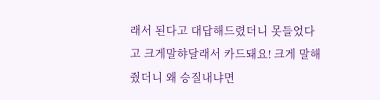래서 된다고 대답해드렸더니 못들었다고 크게말햐달래서 카드돼요! 크게 말해줬더니 왜 승질내냐면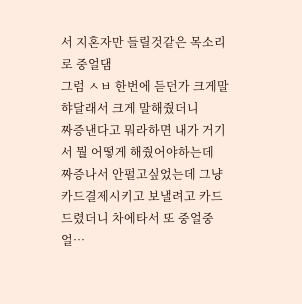서 지혼자만 들릴것같은 목소리로 중얼댐
그럼 ㅅㅂ 한번에 듣던가 크게말햐달래서 크게 말해줬더니
짜증낸다고 뭐라하면 내가 거기서 뭘 어떻게 해줬어야하는데
짜증나서 안펄고싶었는데 그냥 카드결제시키고 보낼려고 카드 드렸더니 차에타서 또 중얼중얼…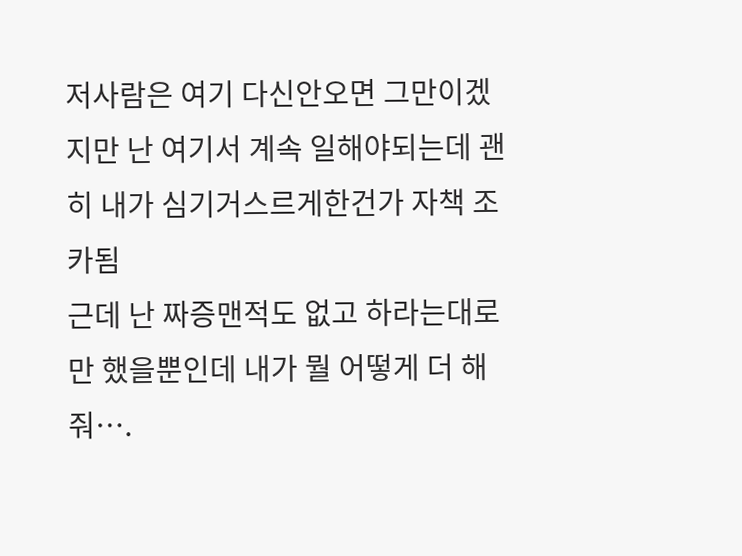저사람은 여기 다신안오면 그만이겠지만 난 여기서 계속 일해야되는데 괜히 내가 심기거스르게한건가 자책 조카됨
근데 난 짜증맨적도 없고 하라는대로만 했을뿐인데 내가 뭘 어떻게 더 해줘….